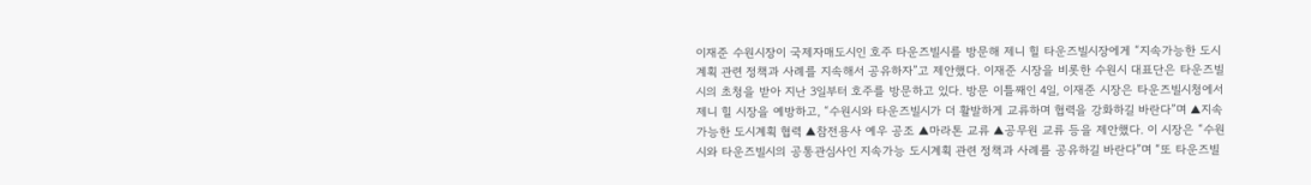이재준 수원시장이 국제자매도시인 호주 타운즈빌시를 방문해 제니 힐 타운즈빌시장에게 “지속가능한 도시계획 관련 정책과 사례를 지속해서 공유하자”고 제안했다. 이재준 시장을 비롯한 수원시 대표단은 타운즈빌시의 초청을 받아 지난 3일부터 호주를 방문하고 있다. 방문 이틀째인 4일, 이재준 시장은 타운즈빌시청에서 제니 힐 시장을 예방하고, “수원시와 타운즈빌시가 더 활발하게 교류하며 협력을 강화하길 바란다”며 ▲지속가능한 도시계획 협력 ▲참전용사 예우 공조 ▲마라톤 교류 ▲공무원 교류 등을 제안했다. 이 시장은 “수원시와 타운즈빌시의 공통관심사인 지속가능 도시계획 관련 정책과 사례를 공유하길 바란다”며 “또 타운즈빌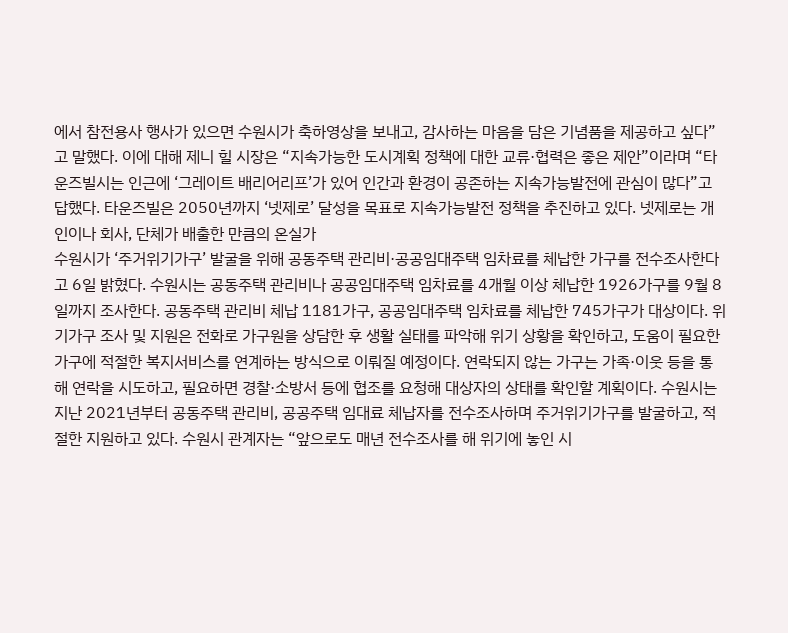에서 참전용사 행사가 있으면 수원시가 축하영상을 보내고, 감사하는 마음을 담은 기념품을 제공하고 싶다”고 말했다. 이에 대해 제니 힐 시장은 “지속가능한 도시계획 정책에 대한 교류·협력은 좋은 제안”이라며 “타운즈빌시는 인근에 ‘그레이트 배리어리프’가 있어 인간과 환경이 공존하는 지속가능발전에 관심이 많다”고 답했다. 타운즈빌은 2050년까지 ‘넷제로’ 달성을 목표로 지속가능발전 정책을 추진하고 있다. 넷제로는 개인이나 회사, 단체가 배출한 만큼의 온실가
수원시가 ‘주거위기가구’ 발굴을 위해 공동주택 관리비·공공임대주택 임차료를 체납한 가구를 전수조사한다고 6일 밝혔다. 수원시는 공동주택 관리비나 공공임대주택 임차료를 4개월 이상 체납한 1926가구를 9월 8일까지 조사한다. 공동주택 관리비 체납 1181가구, 공공임대주택 임차료를 체납한 745가구가 대상이다. 위기가구 조사 및 지원은 전화로 가구원을 상담한 후 생활 실태를 파악해 위기 상황을 확인하고, 도움이 필요한 가구에 적절한 복지서비스를 연계하는 방식으로 이뤄질 예정이다. 연락되지 않는 가구는 가족·이웃 등을 통해 연락을 시도하고, 필요하면 경찰·소방서 등에 협조를 요청해 대상자의 상태를 확인할 계획이다. 수원시는 지난 2021년부터 공동주택 관리비, 공공주택 임대료 체납자를 전수조사하며 주거위기가구를 발굴하고, 적절한 지원하고 있다. 수원시 관계자는 “앞으로도 매년 전수조사를 해 위기에 놓인 시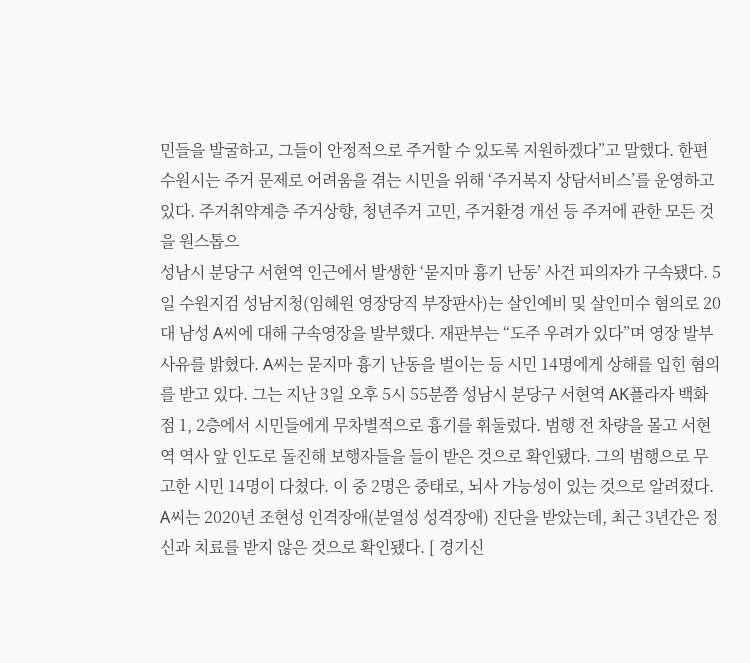민들을 발굴하고, 그들이 안정적으로 주거할 수 있도록 지원하겠다”고 말했다. 한편 수원시는 주거 문제로 어려움을 겪는 시민을 위해 ‘주거복지 상담서비스’를 운영하고 있다. 주거취약계층 주거상향, 청년주거 고민, 주거환경 개선 등 주거에 관한 모든 것을 원스톱으
성남시 분당구 서현역 인근에서 발생한 ‘묻지마 흉기 난동’ 사건 피의자가 구속됐다. 5일 수원지검 성남지청(임혜원 영장당직 부장판사)는 살인예비 및 살인미수 혐의로 20대 남성 A씨에 대해 구속영장을 발부했다. 재판부는 “도주 우려가 있다”며 영장 발부 사유를 밝혔다. A씨는 묻지마 흉기 난동을 벌이는 등 시민 14명에게 상해를 입힌 혐의를 받고 있다. 그는 지난 3일 오후 5시 55분쯤 성남시 분당구 서현역 AK플라자 백화점 1, 2층에서 시민들에게 무차별적으로 흉기를 휘둘렀다. 범행 전 차량을 몰고 서현역 역사 앞 인도로 돌진해 보행자들을 들이 받은 것으로 확인됐다. 그의 범행으로 무고한 시민 14명이 다쳤다. 이 중 2명은 중태로, 뇌사 가능성이 있는 것으로 알려졌다. A씨는 2020년 조현성 인격장애(분열성 성격장애) 진단을 받았는데, 최근 3년간은 정신과 치료를 받지 않은 것으로 확인됐다. [ 경기신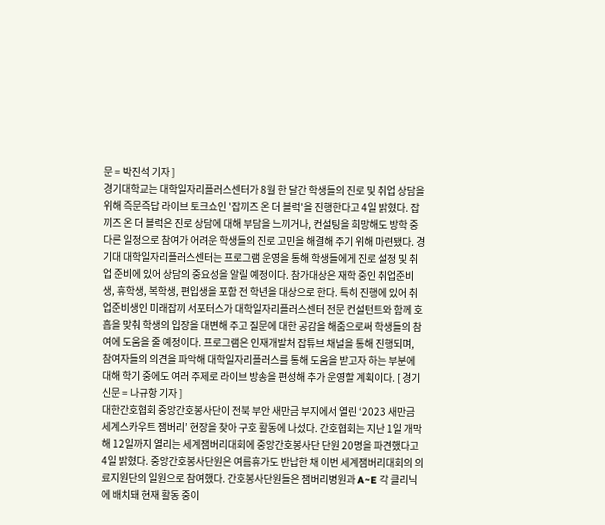문 = 박진석 기자 ]
경기대학교는 대학일자리플러스센터가 8월 한 달간 학생들의 진로 및 취업 상담을 위해 즉문즉답 라이브 토크쇼인 '잡끼즈 온 더 블럭'을 진행한다고 4일 밝혔다. 잡끼즈 온 더 블럭은 진로 상담에 대해 부담을 느끼거나, 컨설팅을 희망해도 방학 중 다른 일정으로 참여가 어려운 학생들의 진로 고민을 해결해 주기 위해 마련됐다. 경기대 대학일자리플러스센터는 프로그램 운영을 통해 학생들에게 진로 설정 및 취업 준비에 있어 상담의 중요성을 알릴 예정이다. 참가대상은 재학 중인 취업준비생, 휴학생, 복학생, 편입생을 포함 전 학년을 대상으로 한다. 특히 진행에 있어 취업준비생인 미래잡끼 서포터스가 대학일자리플러스센터 전문 컨설턴트와 함께 호흡을 맞춰 학생의 입장을 대변해 주고 질문에 대한 공감을 해줌으로써 학생들의 참여에 도움을 줄 예정이다. 프로그램은 인재개발처 잡튜브 채널을 통해 진행되며, 참여자들의 의견을 파악해 대학일자리플러스를 통해 도움을 받고자 하는 부분에 대해 학기 중에도 여러 주제로 라이브 방송을 편성해 추가 운영할 계획이다. [ 경기신문 = 나규항 기자 ]
대한간호협회 중앙간호봉사단이 전북 부안 새만금 부지에서 열린 ‘2023 새만금 세계스카우트 잼버리’ 현장을 찾아 구호 활동에 나섰다. 간호협회는 지난 1일 개막해 12일까지 열리는 세계잼버리대회에 중앙간호봉사단 단원 20명을 파견했다고 4일 밝혔다. 중앙간호봉사단원은 여름휴가도 반납한 채 이번 세계잼버리대회의 의료지원단의 일원으로 참여했다. 간호봉사단원들은 잼버리병원과 A~E 각 클리닉에 배치돼 현재 활동 중이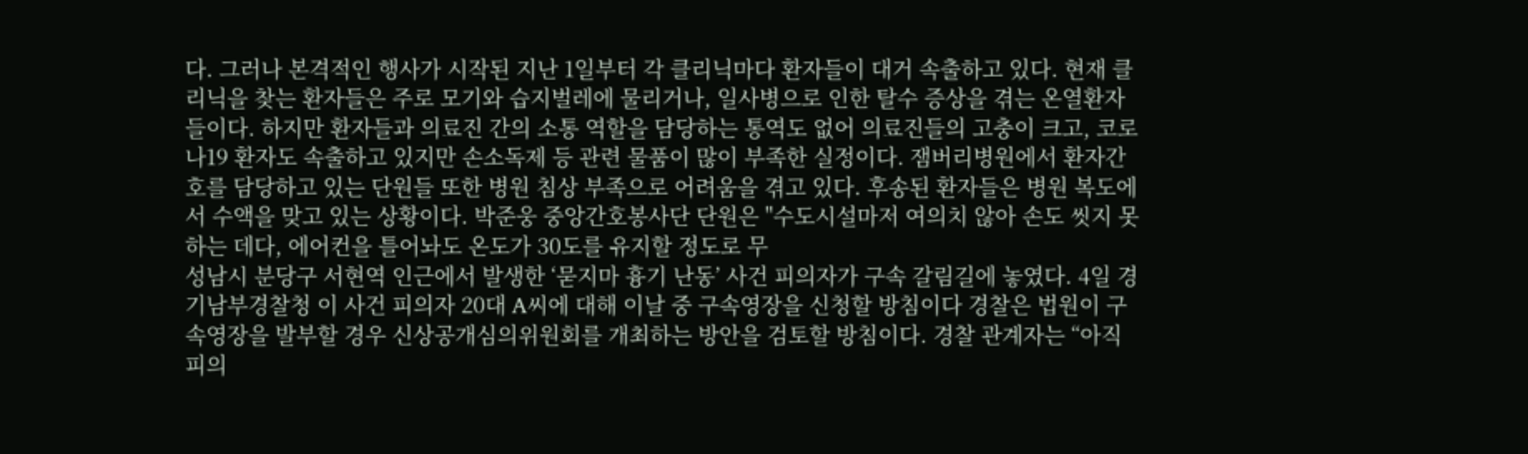다. 그러나 본격적인 행사가 시작된 지난 1일부터 각 클리닉마다 환자들이 대거 속출하고 있다. 현재 클리닉을 찾는 환자들은 주로 모기와 습지벌레에 물리거나, 일사병으로 인한 탈수 증상을 겪는 온열환자들이다. 하지만 환자들과 의료진 간의 소통 역할을 담당하는 통역도 없어 의료진들의 고충이 크고, 코로나19 환자도 속출하고 있지만 손소독제 등 관련 물품이 많이 부족한 실정이다. 잼버리병원에서 환자간호를 담당하고 있는 단원들 또한 병원 침상 부족으로 어려움을 겪고 있다. 후송된 환자들은 병원 복도에서 수액을 맞고 있는 상황이다. 박준웅 중앙간호봉사단 단원은 "수도시설마저 여의치 않아 손도 씻지 못하는 데다, 에어컨을 틀어놔도 온도가 30도를 유지할 정도로 무
성남시 분당구 서현역 인근에서 발생한 ‘묻지마 흉기 난동’ 사건 피의자가 구속 갈림길에 놓였다. 4일 경기남부경찰청 이 사건 피의자 20대 A씨에 대해 이날 중 구속영장을 신청할 방침이다 경찰은 법원이 구속영장을 발부할 경우 신상공개심의위원회를 개최하는 방안을 검토할 방침이다. 경찰 관계자는 “아직 피의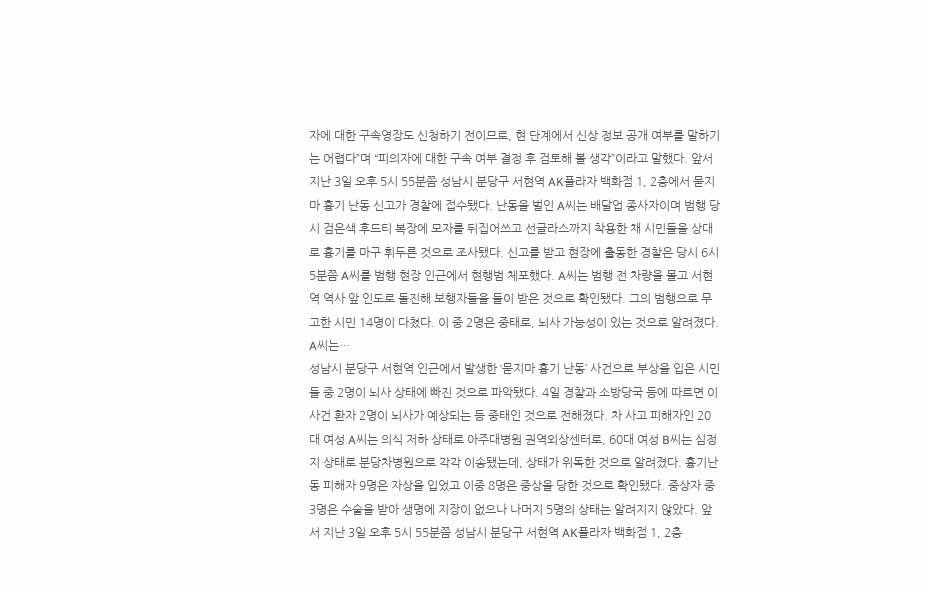자에 대한 구속영장도 신청하기 전이므로, 현 단계에서 신상 정보 공개 여부를 말하기는 어렵다”며 “피의자에 대한 구속 여부 결정 후 검토해 볼 생각”이라고 말했다. 앞서 지난 3일 오후 5시 55분쯤 성남시 분당구 서현역 AK플라자 백화점 1, 2층에서 묻지마 흉기 난동 신고가 경찰에 접수됐다. 난동을 벌인 A씨는 배달업 종사자이며 범행 당시 검은색 후드티 복장에 모자를 뒤집어쓰고 선글라스까지 착용한 채 시민들을 상대로 흉기를 마구 휘두른 것으로 조사됐다. 신고를 받고 현장에 출동한 경찰은 당시 6시 5분쯤 A씨를 범행 현장 인근에서 현행범 체포했다. A씨는 범행 전 차량을 몰고 서현역 역사 앞 인도로 돌진해 보행자들을 들이 받은 것으로 확인됐다. 그의 범행으로 무고한 시민 14명이 다쳤다. 이 중 2명은 중태로, 뇌사 가능성이 있는 것으로 알려졌다. A씨는…
성남시 분당구 서현역 인근에서 발생한 ‘묻지마 흉기 난동’ 사건으로 부상을 입은 시민들 중 2명이 뇌사 상태에 빠진 것으로 파악됐다. 4일 경찰과 소방당국 등에 따르면 이 사건 환자 2명이 뇌사가 예상되는 등 중태인 것으로 전해졌다. 차 사고 피해자인 20대 여성 A씨는 의식 저하 상태로 아주대병원 권역외상센터로, 60대 여성 B씨는 심정지 상태로 분당차병원으로 각각 이송됐는데, 상태가 위독한 것으로 알려졌다. 흉기난동 피해자 9명은 자상을 입었고 이중 8명은 중상을 당한 것으로 확인됐다. 중상자 중 3명은 수술을 받아 생명에 지장이 없으나 나머지 5명의 상태는 알려지지 않았다. 앞서 지난 3일 오후 5시 55분쯤 성남시 분당구 서현역 AK플라자 백화점 1, 2층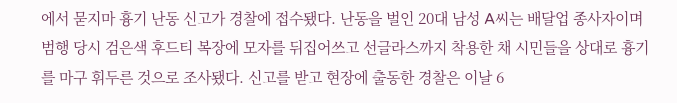에서 묻지마 흉기 난동 신고가 경찰에 접수됐다. 난동을 벌인 20대 남성 A씨는 배달업 종사자이며 범행 당시 검은색 후드티 복장에 모자를 뒤집어쓰고 선글라스까지 착용한 채 시민들을 상대로 흉기를 마구 휘두른 것으로 조사됐다. 신고를 받고 현장에 출동한 경찰은 이날 6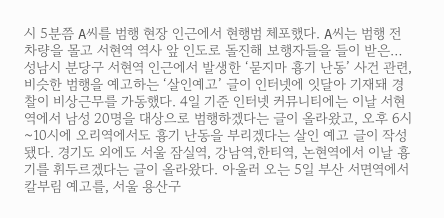시 5분쯤 A씨를 범행 현장 인근에서 현행범 체포했다. A씨는 범행 전 차량을 몰고 서현역 역사 앞 인도로 돌진해 보행자들을 들이 받은…
성남시 분당구 서현역 인근에서 발생한 ‘묻지마 흉기 난동’ 사건 관련, 비슷한 범행을 예고하는 ‘살인예고’ 글이 인터넷에 잇달아 기재돼 경찰이 비상근무를 가동했다. 4일 기준 인터넷 커뮤니티에는 이날 서현역에서 남성 20명을 대상으로 범행하겠다는 글이 올라왔고, 오후 6시~10시에 오리역에서도 흉기 난동을 부리겠다는 살인 예고 글이 작성됐다. 경기도 외에도 서울 잠실역, 강남역,한티역, 논현역에서 이날 흉기를 휘두르겠다는 글이 올라왔다. 아울러 오는 5일 부산 서면역에서 칼부림 예고를, 서울 용산구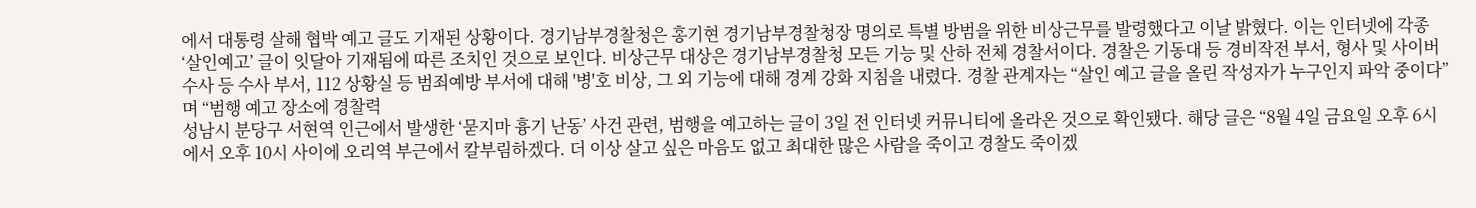에서 대통령 살해 협박 예고 글도 기재된 상황이다. 경기남부경찰청은 홍기현 경기남부경찰청장 명의로 특별 방범을 위한 비상근무를 발령했다고 이날 밝혔다. 이는 인터넷에 각종 ‘살인예고’ 글이 잇달아 기재됨에 따른 조치인 것으로 보인다. 비상근무 대상은 경기남부경찰청 모든 기능 및 산하 전체 경찰서이다. 경찰은 기동대 등 경비작전 부서, 형사 및 사이버수사 등 수사 부서, 112 상황실 등 범죄예방 부서에 대해 '병'호 비상, 그 외 기능에 대해 경계 강화 지침을 내렸다. 경찰 관계자는 “살인 예고 글을 올린 작성자가 누구인지 파악 중이다”며 “범행 예고 장소에 경찰력
성남시 분당구 서현역 인근에서 발생한 ‘묻지마 흉기 난동’ 사건 관련, 범행을 예고하는 글이 3일 전 인터넷 커뮤니티에 올라온 것으로 확인됐다. 해당 글은 “8월 4일 금요일 오후 6시에서 오후 10시 사이에 오리역 부근에서 칼부림하겠다. 더 이상 살고 싶은 마음도 없고 최대한 많은 사람을 죽이고 경찰도 죽이겠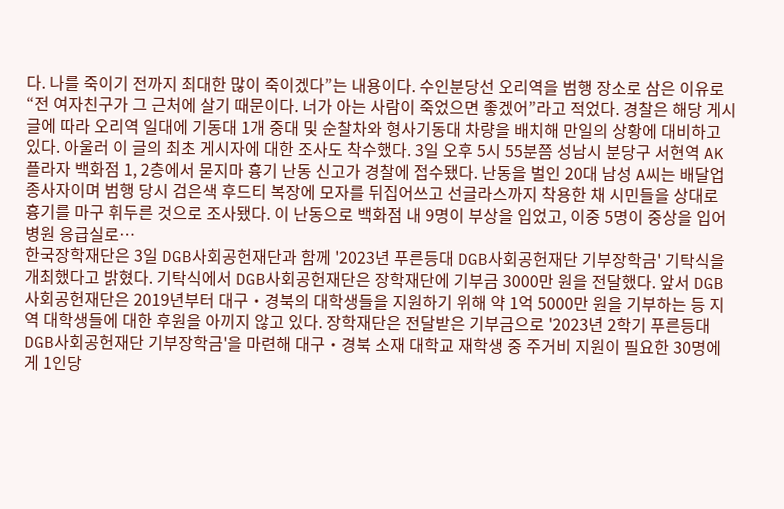다. 나를 죽이기 전까지 최대한 많이 죽이겠다”는 내용이다. 수인분당선 오리역을 범행 장소로 삼은 이유로 “전 여자친구가 그 근처에 살기 때문이다. 너가 아는 사람이 죽었으면 좋겠어”라고 적었다. 경찰은 해당 게시글에 따라 오리역 일대에 기동대 1개 중대 및 순찰차와 형사기동대 차량을 배치해 만일의 상황에 대비하고 있다. 아울러 이 글의 최초 게시자에 대한 조사도 착수했다. 3일 오후 5시 55분쯤 성남시 분당구 서현역 AK플라자 백화점 1, 2층에서 묻지마 흉기 난동 신고가 경찰에 접수됐다. 난동을 벌인 20대 남성 A씨는 배달업 종사자이며 범행 당시 검은색 후드티 복장에 모자를 뒤집어쓰고 선글라스까지 착용한 채 시민들을 상대로 흉기를 마구 휘두른 것으로 조사됐다. 이 난동으로 백화점 내 9명이 부상을 입었고, 이중 5명이 중상을 입어 병원 응급실로…
한국장학재단은 3일 DGB사회공헌재단과 함께 '2023년 푸른등대 DGB사회공헌재단 기부장학금' 기탁식을 개최했다고 밝혔다. 기탁식에서 DGB사회공헌재단은 장학재단에 기부금 3000만 원을 전달했다. 앞서 DGB사회공헌재단은 2019년부터 대구‧경북의 대학생들을 지원하기 위해 약 1억 5000만 원을 기부하는 등 지역 대학생들에 대한 후원을 아끼지 않고 있다. 장학재단은 전달받은 기부금으로 '2023년 2학기 푸른등대 DGB사회공헌재단 기부장학금'을 마련해 대구‧경북 소재 대학교 재학생 중 주거비 지원이 필요한 30명에게 1인당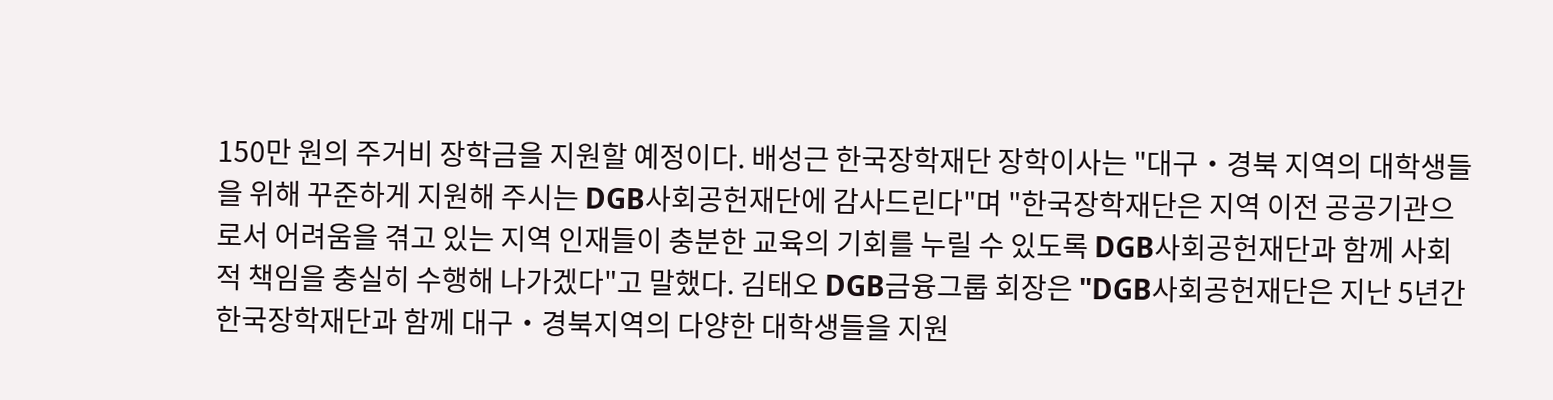150만 원의 주거비 장학금을 지원할 예정이다. 배성근 한국장학재단 장학이사는 "대구‧경북 지역의 대학생들을 위해 꾸준하게 지원해 주시는 DGB사회공헌재단에 감사드린다"며 "한국장학재단은 지역 이전 공공기관으로서 어려움을 겪고 있는 지역 인재들이 충분한 교육의 기회를 누릴 수 있도록 DGB사회공헌재단과 함께 사회적 책임을 충실히 수행해 나가겠다"고 말했다. 김태오 DGB금융그룹 회장은 "DGB사회공헌재단은 지난 5년간 한국장학재단과 함께 대구‧경북지역의 다양한 대학생들을 지원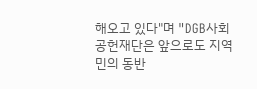해오고 있다"며 "DGB사회공헌재단은 앞으로도 지역민의 동반